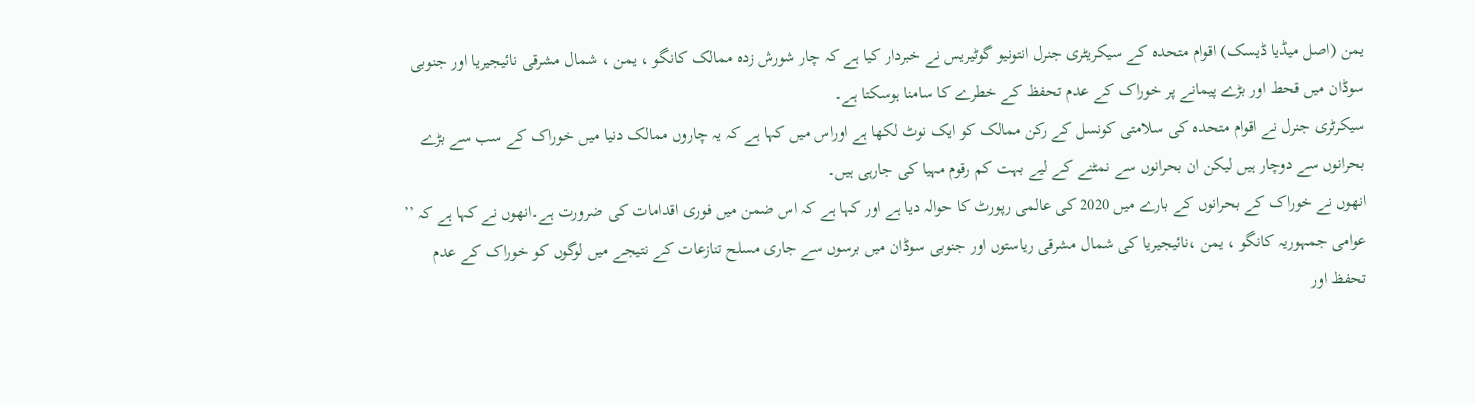یمن (اصل میڈیا ڈیسک) اقوام متحدہ کے سیکریٹری جنرل انتونیو گوٹیریس نے خبردار کیا ہے کہ چار شورش زدہ ممالک کانگو ، یمن ، شمال مشرقی نائیجیریا اور جنوبی سوڈان میں قحط اور بڑے پیمانے پر خوراک کے عدم تحفظ کے خطرے کا سامنا ہوسکتا ہے۔
سیکرٹری جنرل نے اقوام متحدہ کی سلامتی کونسل کے رکن ممالک کو ایک نوٹ لکھا ہے اوراس میں کہا ہے کہ یہ چاروں ممالک دنیا میں خوراک کے سب سے بڑے بحرانوں سے دوچار ہیں لیکن ان بحرانوں سے نمٹنے کے لیے بہت کم رقوم مہیا کی جارہی ہیں۔
انھوں نے خوراک کے بحرانوں کے بارے میں 2020 کی عالمی رپورٹ کا حوالہ دیا ہے اور کہا ہے کہ اس ضمن میں فوری اقدامات کی ضرورت ہے۔انھوں نے کہا ہے کہ ’’ عوامی جمہوریہ کانگو ، یمن ،نائیجیریا کی شمال مشرقی ریاستوں اور جنوبی سوڈان میں برسوں سے جاری مسلح تنازعات کے نتیجے میں لوگوں کو خوراک کے عدم تحفظ اور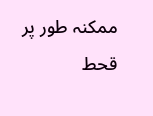ممکنہ طور پر قحط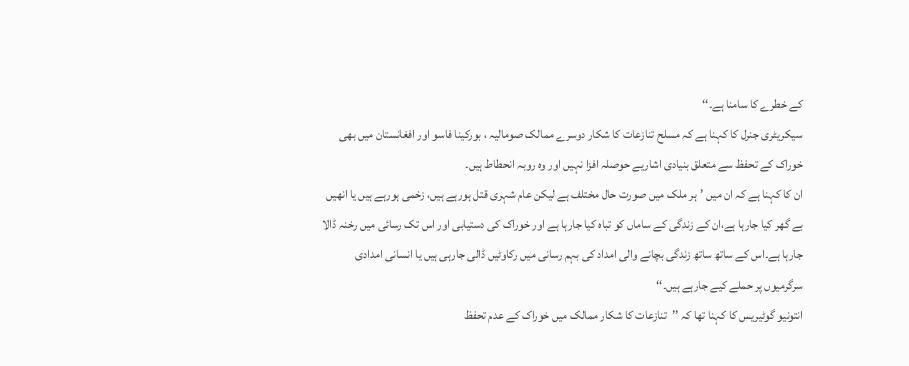کے خطرے کا سامنا ہے۔‘‘
سیکریٹری جنرل کا کہنا ہے کہ مسلح تنازعات کا شکار دوسرے ممالک صومالیہ ، بورکینا فاسو اور افغانستان میں بھی خوراک کے تحفظ سے متعلق بنیادی اشاریے حوصلہ افزا نہیں اور وہ روبہ انحطاط ہیں۔
ان کا کہنا ہے کہ ان میں ’ہر ملک میں صورت حال مختلف ہے لیکن عام شہری قتل ہورہے ہیں، زخمی ہورہے ہیں یا انھیں بے گھر کیا جارہا ہے،ان کے زندگی کے ساماں کو تباہ کیا جارہا ہے اور خوراک کی دستیابی اور اس تک رسائی میں رخنہ ڈالا جارہا ہے۔اس کے ساتھ ساتھ زندگی بچانے والی امداد کی بہم رسانی میں رکاوٹیں ڈالی جارہی ہیں یا انسانی امدادی سرگرمیوں پر حملے کیے جارہے ہیں۔‘‘
انتونیو گوٹیریس کا کہنا تھا کہ ’’تنازعات کا شکار ممالک میں خوراک کے عدم تحفظ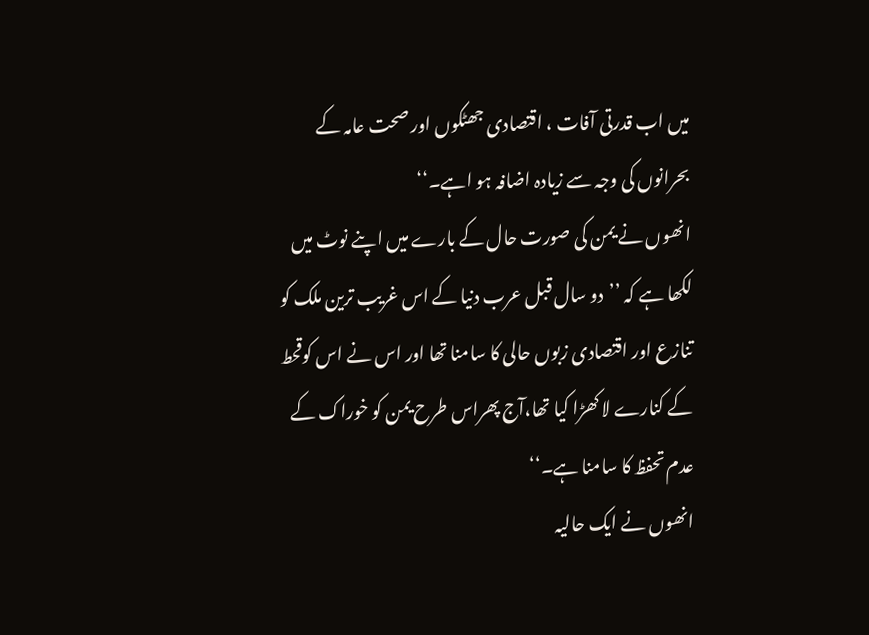میں اب قدرتی آفات ، اقتصادی جھٹکوں اور صحت عامہ کے بحرانوں کی وجہ سے زیادہ اضافہ ہو اہے۔‘‘
انھوں نے یمن کی صورت حال کے بارے میں اپنے نوٹ میں لکھا ہے کہ ’’دو سال قبل عرب دنیا کے اس غریب ترین ملک کو تنازع اور اقتصادی زبوں حالی کا سامنا تھا اور اس نے اس کوقحط کے کنارے لا کھڑا کیا تھا،آج پھراس طرح یمن کو خوراک کے عدم تحفظ کا سامنا ہے۔‘‘
انھوں نے ایک حالیہ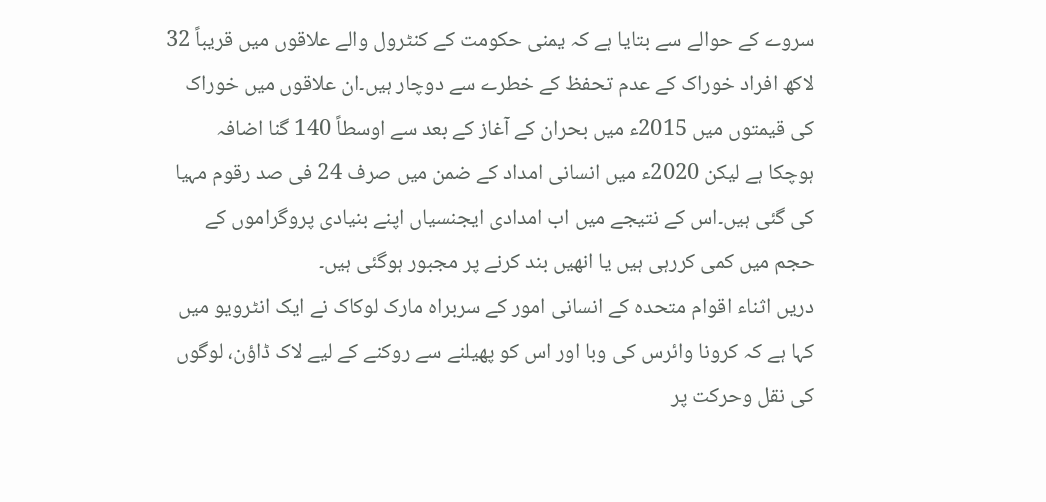سروے کے حوالے سے بتایا ہے کہ یمنی حکومت کے کنٹرول والے علاقوں میں قریباً 32 لاکھ افراد خوراک کے عدم تحفظ کے خطرے سے دوچار ہیں۔ان علاقوں میں خوراک کی قیمتوں میں 2015ء میں بحران کے آغاز کے بعد سے اوسطاً 140 گنا اضافہ ہوچکا ہے لیکن 2020ء میں انسانی امداد کے ضمن میں صرف 24 فی صد رقوم مہیا کی گئی ہیں۔اس کے نتیجے میں اب امدادی ایجنسیاں اپنے بنیادی پروگراموں کے حجم میں کمی کررہی ہیں یا انھیں بند کرنے پر مجبور ہوگئی ہیں۔
دریں اثناء اقوام متحدہ کے انسانی امور کے سربراہ مارک لوکاک نے ایک انٹرویو میں کہا ہے کہ کرونا وائرس کی وبا اور اس کو پھیلنے سے روکنے کے لیے لاک ڈاؤن، لوگوں کی نقل وحرکت پر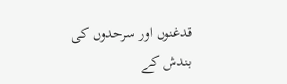قدغنوں اور سرحدوں کی بندش کے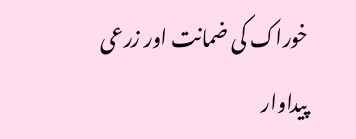خوراک کی ضمانت اور زرعی پیداوار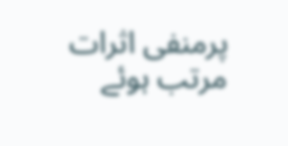پرمنفی اثرات مرتب ہوئے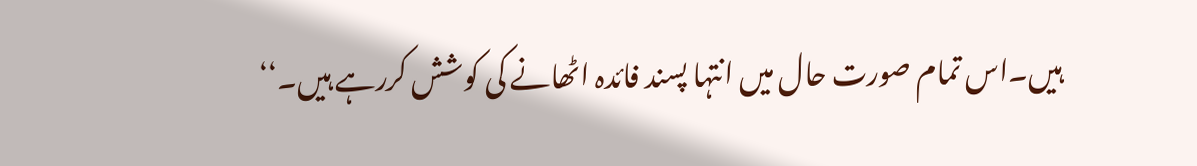ہیں۔اس تمام صورت حال میں انتہا پسند فائدہ اٹھانے کی کوشش کررہے ہیں۔‘‘